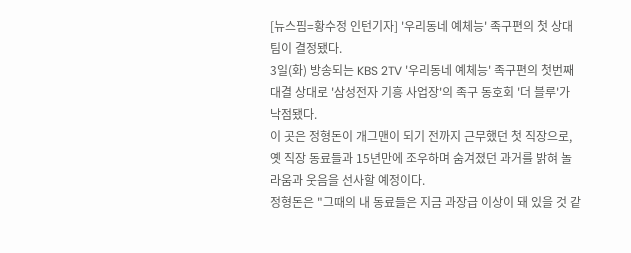[뉴스핌=황수정 인턴기자] '우리동네 예체능' 족구편의 첫 상대팀이 결정됐다.
3일(화) 방송되는 KBS 2TV '우리동네 예체능' 족구편의 첫번째 대결 상대로 '삼성전자 기흥 사업장'의 족구 동호회 '더 블루'가 낙점됐다.
이 곳은 정형돈이 개그맨이 되기 전까지 근무했던 첫 직장으로, 옛 직장 동료들과 15년만에 조우하며 숨겨졌던 과거를 밝혀 놀라움과 웃음을 선사할 예정이다.
정형돈은 "그때의 내 동료들은 지금 과장급 이상이 돼 있을 것 같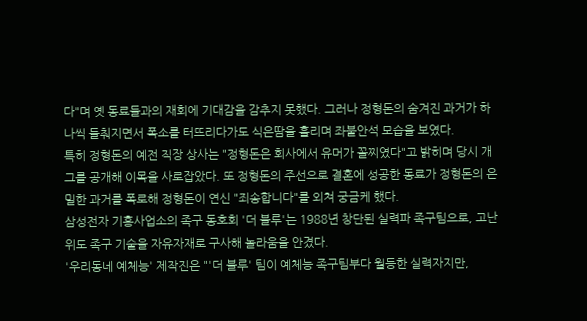다"며 옛 동료들과의 재회에 기대감을 감추지 못했다. 그러나 정형돈의 숨겨진 과거가 하나씩 들춰지면서 폭소를 터뜨리다가도 식은땀을 흘리며 좌불안석 모습을 보였다.
특히 정형돈의 예전 직장 상사는 "정형돈은 회사에서 유머가 꼴찌였다"고 밝히며 당시 개그를 공개해 이목을 사로잡았다. 또 정형돈의 주선으로 결혼에 성공한 동료가 정형돈의 은밀한 과거를 폭로해 정형돈이 연신 "죄송합니다"를 외쳐 궁금케 했다.
삼성전자 기흥사업소의 족구 동호회 '더 블루'는 1988년 창단된 실력파 족구팀으로, 고난위도 족구 기술을 자유자재로 구사해 놀라움을 안겼다.
'우리동네 예체능' 제작진은 "'더 블루' 팀이 예체능 족구팀부다 월등한 실력자지만,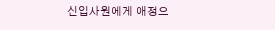신입사원에게 애정으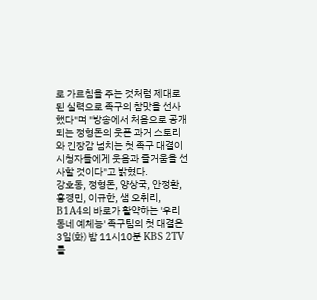로 가르침을 주는 것처럼 제대로 된 실력으로 족구의 참맛을 선사했다"며 "방송에서 처음으로 공개되는 정형돈의 웃픈 과거 스토리와 긴장감 넘치는 첫 족구 대결이 시청자들에게 웃음과 즐거움을 선사할 것이다"고 밝혔다.
강호동, 정형돈, 양상국, 안정환, 홍경민, 이규한, 샘 오취리, B1A4의 바로가 활약하는 '우리동네 예체능' 족구팀의 첫 대결은 3일(화) 밤 11시10분 KBS 2TV를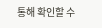통해 확인할 수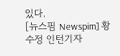있다.
[뉴스핌 Newspim] 황수정 인턴기자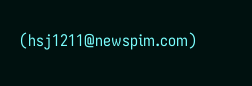(hsj1211@newspim.com)